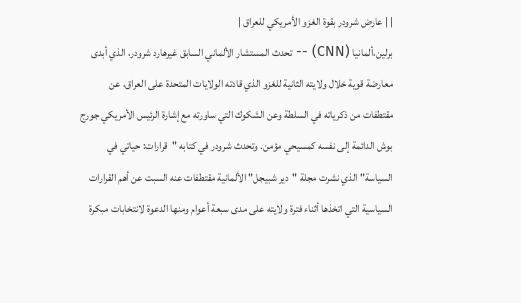| | عارض شرودر بقوة الغزو الأمريكي للعراق |
برلين،ألمانيا (CNN) -- تحدث المستشار الألماني السابق غيرهارد شرودر، الذي أبدى معارضة قوية خلال ولايته الثانية للغزو الذي قادته الولايات المتحدة على العراق، عن مقتطفات من ذكرياته في السلطة وعن الشكوك التي ساورته مع إشارة الرئيس الأمريكي جورج بوش الدائمة إلى نفسه كمسيحي مؤمن. وتحدث شرودر في كتابه "قرارات: حياتي في السياسة" الذي نشرت مجلة "دير شبيجل" الألمانية مقتطفات عنه السبت عن أهم القرارات السياسية التي اتخذها أثناء فترة ولايته على مدى سبعة أعوام ومنها الدعوة لانتخابات مبكرة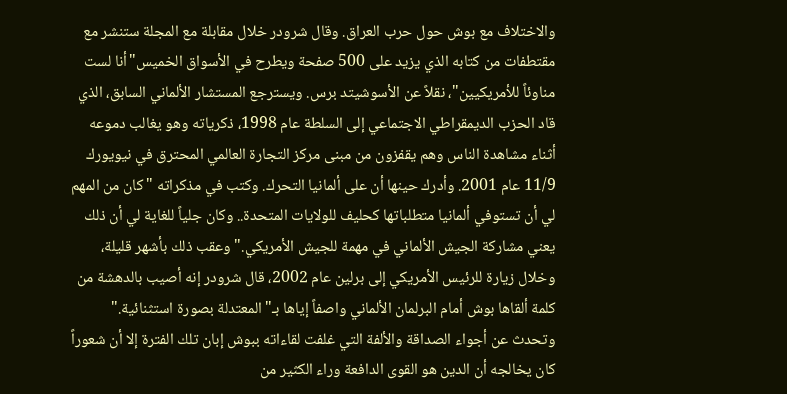والاختلاف مع بوش حول حرب العراق. وقال شرودر خلال مقابلة مع المجلة ستنشر مع مقتطفات من كتابه الذي يزيد على 500 صفحة ويطرح في الأسواق الخميس"أنا لست مناوئاً للأمريكيين"، نقلاً عن الأسوشيتد برس. ويسترجع المستشار الألماني السابق، الذي قاد الحزب الديمقراطي الاجتماعي إلى السلطة عام 1998، ذكرياته وهو يغالب دموعه أثناء مشاهدة الناس وهم يقفزون من مبنى مركز التجارة العالمي المحترق في نيويورك 11/9 عام 2001. وأدرك حينها أن على ألمانيا التحرك. وكتب في مذكراته "كان من المهم لي أن تستوفي ألمانيا متطلباتها كحليف للولايات المتحدة.. وكان جلياً للغاية لي أن ذلك يعني مشاركة الجيش الألماني في مهمة للجيش الأمريكي." وعقب ذلك بأشهر قليلة، وخلال زيارة للرئيس الأمريكي إلى برلين عام 2002، قال شرودر إنه أصيب بالدهشة من كلمة ألقاها بوش أمام البرلمان الألماني واصفاً إياها بـ"المعتدلة بصورة استثنائية." وتحدث عن أجواء الصداقة والألفة التي غلفت لقاءاته ببوش إبان تلك الفترة إلا أن شعوراً كان يخالجه أن الدين هو القوى الدافعة وراء الكثير من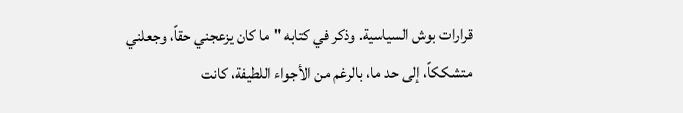قرارات بوش السياسية. وذكر في كتابه "ما كان يزعجني حقاً، وجعلني متشككاً، إلى حد ما، بالرغم من الأجواء اللطيفة، كانت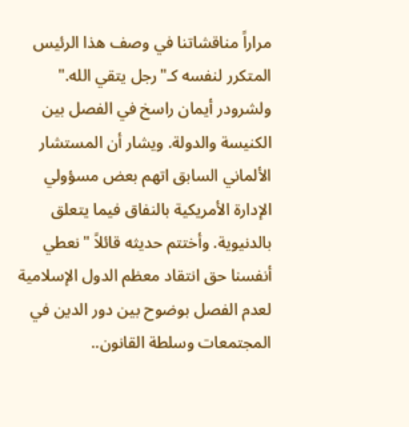مراراً مناقشاتنا في وصف هذا الرئيس المتكرر لنفسه كـ"رجل يتقي الله." ولشرودر أيمان راسخ في الفصل بين الكنيسة والدولة. ويشار أن المستشار الألماني السابق اتهم بعض مسؤولي الإدارة الأمريكية بالنفاق فيما يتعلق بالدنيوية. وأختتم حديثه قائلاً "نعطي أنفسنا حق انتقاد معظم الدول الإسلامية لعدم الفصل بوضوح بين دور الدين في المجتمعات وسلطة القانون..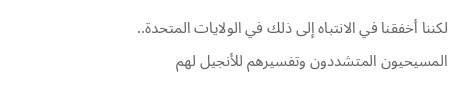لكننا أخفقنا في الانتباه إلى ذلك في الولايات المتحدة.. المسيحيون المتشددون وتفسيرهم للأنجيل لهم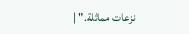نزعات مماثلة." |